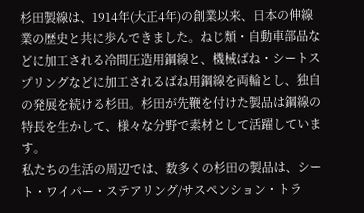杉田製線は、1914年(大正4年)の創業以来、日本の伸線業の歴史と共に歩んできました。ねじ類・自動車部品などに加工される冷間圧造用鋼線と、機械ばね・シートスプリングなどに加工されるばね用鋼線を両輪とし、独自の発展を続ける杉田。杉田が先鞭を付けた製品は鋼線の特長を生かして、様々な分野で素材として活躍しています。
私たちの生活の周辺では、数多くの杉田の製品は、シート・ワイパー・ステアリング/サスペンション・トラ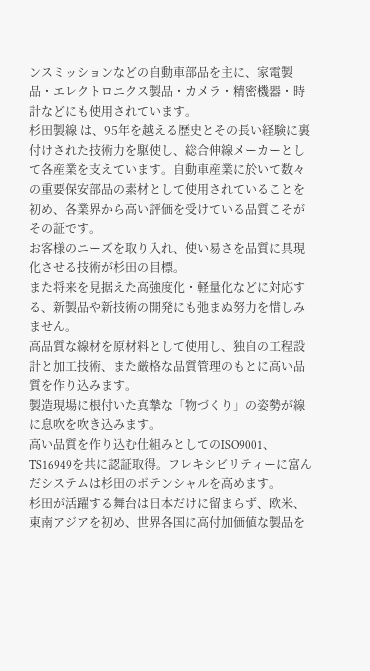ンスミッションなどの自動車部品を主に、家電製品・エレクトロニクス製品・カメラ・精密機器・時計などにも使用されています。
杉田製線 は、95年を越える歴史とその長い経験に裏付けされた技術力を駆使し、総合伸線メーカーとして各産業を支えています。自動車産業に於いて数々の重要保安部品の素材として使用されていることを初め、各業界から高い評価を受けている品質こそがその証です。
お客様のニーズを取り入れ、使い易さを品質に具現化させる技術が杉田の目標。
また将来を見据えた高強度化・軽量化などに対応する、新製品や新技術の開発にも弛まぬ努力を惜しみません。
高品質な線材を原材料として使用し、独自の工程設計と加工技術、また厳格な品質管理のもとに高い品質を作り込みます。
製造現場に根付いた真摯な「物づくり」の姿勢が線に息吹を吹き込みます。
高い品質を作り込む仕組みとしてのISO9001、TS16949を共に認証取得。フレキシビリティーに富んだシステムは杉田のポテンシャルを高めます。
杉田が活躍する舞台は日本だけに留まらず、欧米、東南アジアを初め、世界各国に高付加価値な製品を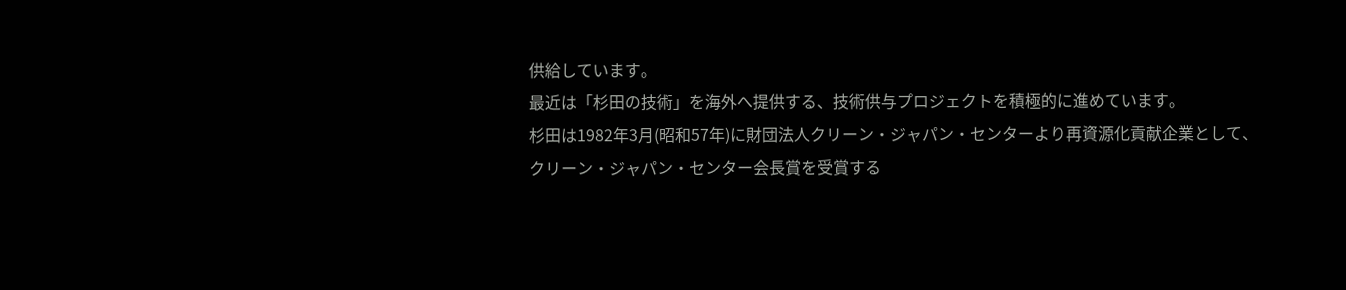供給しています。
最近は「杉田の技術」を海外へ提供する、技術供与プロジェクトを積極的に進めています。
杉田は1982年3月(昭和57年)に財団法人クリーン・ジャパン・センターより再資源化貢献企業として、クリーン・ジャパン・センター会長賞を受賞する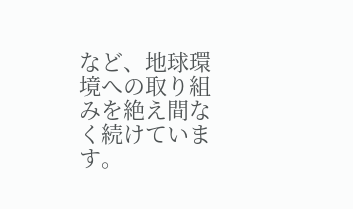など、地球環境への取り組みを絶え間なく続けています。